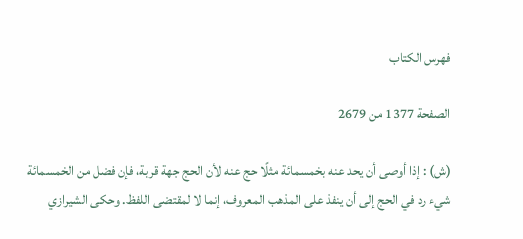فهرس الكتاب

الصفحة 1377 من 2679

(ش) : إذا أوصى أن يحد عنه بخمسمائة مثلًا حج عنه لأن الحج جهة قربة، فإن فضل من الخمسمائة شيء رد في الحج إلى أن ينفذ على المذهب المعروف، إنما لا لمقتضى اللفظ. وحكى الشيرازي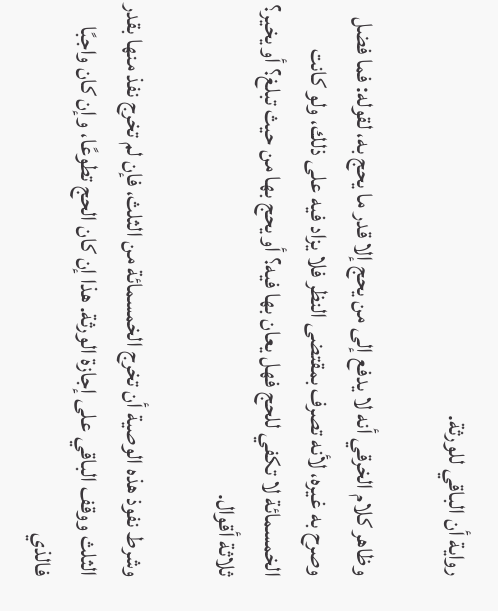رواية أن الباقي للورثة.

وظاهر كلام الخرقي أنه لا يدفع إلى من يحج إلا قدر ما يحج به، لقوله: فما فضل وصرح به غيره، لأنه تصرف بمقتضى النظر فلا يزاد فيه على ذلك، ولو كانت الخمسمائة لا تكفي للحج فهل يعان بها فيه؟ أو يحج بها من حيث تبلغ؟ أو يخير؟ ثلاثة أقوال.

وشرط نفوذ هذه الوصية أن تخرج الخمسمائة من الثلث، فإن لم تخرج نفذ منها بقدر الثلث ووقف الباقي على إجازة الورثة. هذا إن كان الحج تطوعًا، وإن كان واجبًا فالذي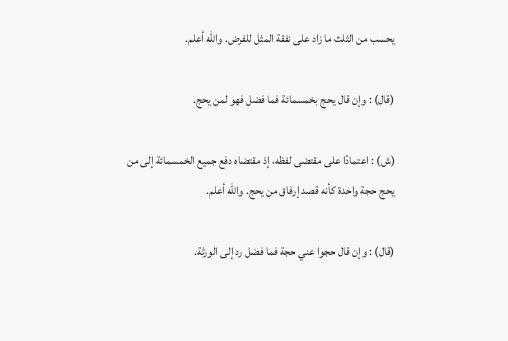يحسب من الثلث ما زاد على نفقة المثل للفرض. والله أعلم.

(قال) : وإن قال يحج بخمسمائة فما فضل فهو لمن يحج.

(ش) : اعتمادًا على مقتضى لفظه، إذ مقتضاه دفع جميع الخمسمائة إلى من يحج حجة واحدة كأنه قصد إرفاق من يحج. والله أعلم.

(قال) : وإن قال حجوا عني حجة فما فضل رد إلى الورثة.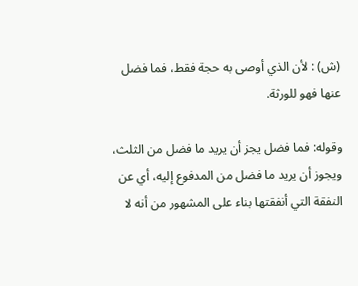(ش) : لأن الذي أوصى به حجة فقط، فما فضل عنها فهو للورثة.

وقوله: فما فضل يجز أن يريد ما فضل من الثلث، ويجوز أن يريد ما فضل من المدفوع إليه، أي عن النفقة التي أنفقتها بناء على المشهور من أنه لا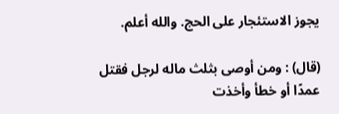يجوز الاستئجار على الحج. والله أعلم.

(قال) : ومن أوصى بثلث ماله لرجل فقتل عمدًا أو خطأ وأخذت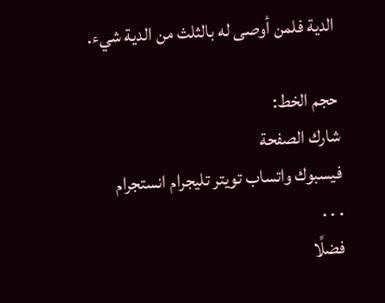الدية فلمن أوصى له بالثلث من الدية شيء.

حجم الخط:
شارك الصفحة
فيسبوك واتساب تويتر تليجرام انستجرام
. . .
فضلًا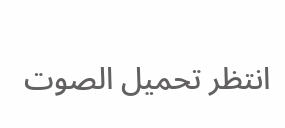انتظر تحميل الصوت